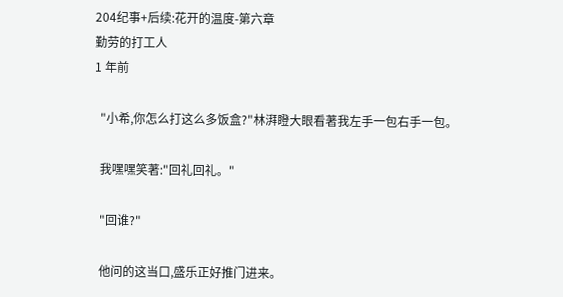204纪事+后续:花开的温度-第六章
勤劳的打工人
1 年前

  "小希,你怎么打这么多饭盒?"林湃瞪大眼看著我左手一包右手一包。

  我嘿嘿笑著:"回礼回礼。"

  "回谁?"

  他问的这当口,盛乐正好推门进来。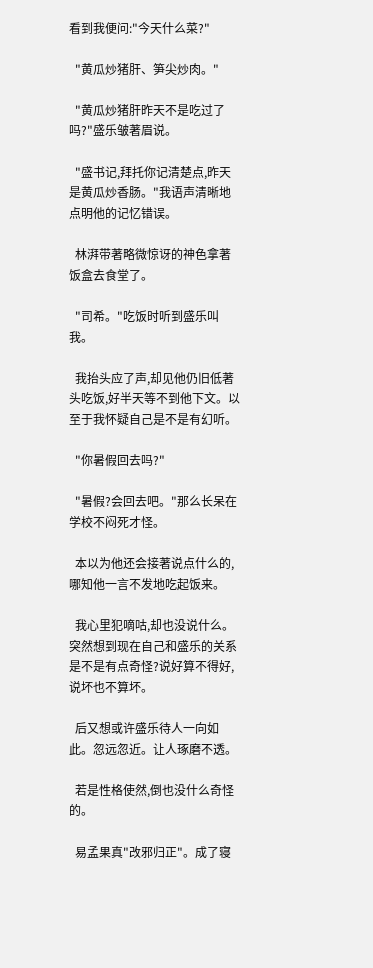看到我便问:"今天什么菜?"

  "黄瓜炒猪肝、笋尖炒肉。"

  "黄瓜炒猪肝昨天不是吃过了吗?"盛乐皱著眉说。

  "盛书记,拜托你记清楚点,昨天是黄瓜炒香肠。"我语声清晰地点明他的记忆错误。

  林湃带著略微惊讶的神色拿著饭盒去食堂了。

  "司希。"吃饭时听到盛乐叫我。

  我抬头应了声,却见他仍旧低著头吃饭,好半天等不到他下文。以至于我怀疑自己是不是有幻听。

  "你暑假回去吗?"

  "暑假?会回去吧。"那么长呆在学校不闷死才怪。

  本以为他还会接著说点什么的,哪知他一言不发地吃起饭来。

  我心里犯嘀咕,却也没说什么。突然想到现在自己和盛乐的关系是不是有点奇怪?说好算不得好,说坏也不算坏。

  后又想或许盛乐待人一向如此。忽远忽近。让人琢磨不透。

  若是性格使然,倒也没什么奇怪的。

  易孟果真"改邪归正"。成了寝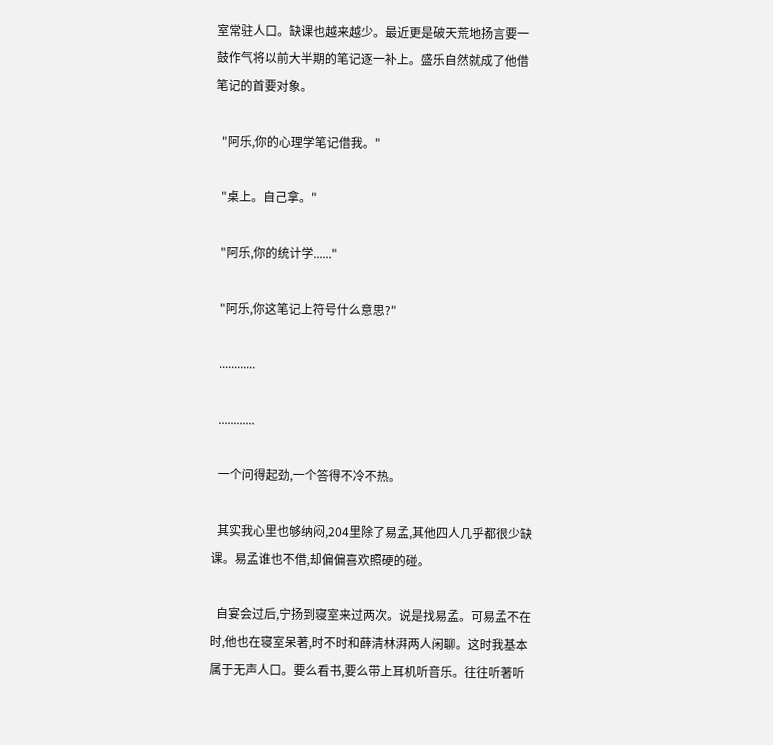室常驻人口。缺课也越来越少。最近更是破天荒地扬言要一鼓作气将以前大半期的笔记逐一补上。盛乐自然就成了他借笔记的首要对象。

  "阿乐,你的心理学笔记借我。"

  "桌上。自己拿。"

  "阿乐,你的统计学......"

  "阿乐,你这笔记上符号什么意思?"

  ............

  ............

  一个问得起劲,一个答得不冷不热。

  其实我心里也够纳闷,204里除了易孟,其他四人几乎都很少缺课。易孟谁也不借,却偏偏喜欢照硬的碰。

  自宴会过后,宁扬到寝室来过两次。说是找易孟。可易孟不在时,他也在寝室呆著,时不时和薛清林湃两人闲聊。这时我基本属于无声人口。要么看书,要么带上耳机听音乐。往往听著听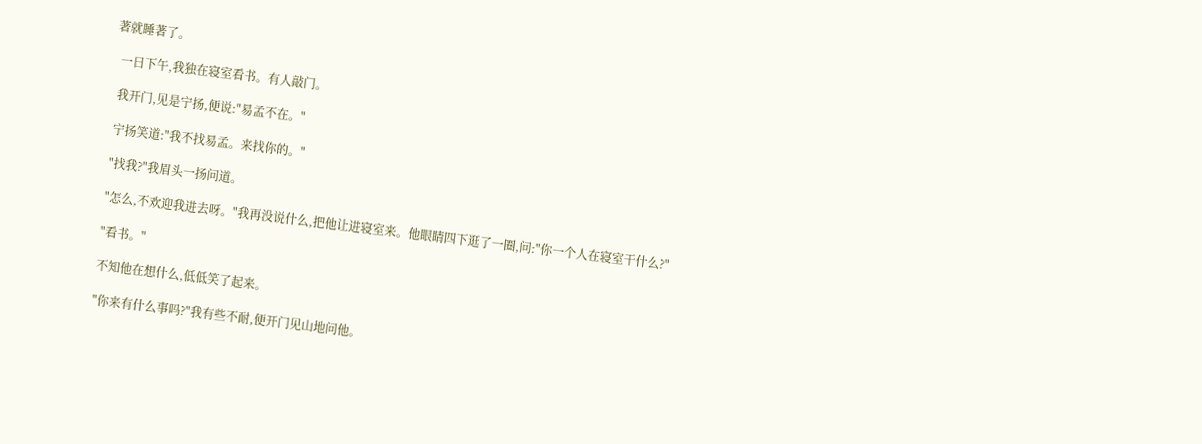著就睡著了。

  一日下午,我独在寝室看书。有人敲门。

  我开门,见是宁扬,便说:"易孟不在。"

  宁扬笑道:"我不找易孟。来找你的。"

  "找我?"我眉头一扬问道。

  "怎么,不欢迎我进去呀。"我再没说什么,把他让进寝室来。他眼睛四下逛了一圈,问:"你一个人在寝室干什么?"

  "看书。"

  不知他在想什么,低低笑了起来。

  "你来有什么事吗?"我有些不耐,便开门见山地问他。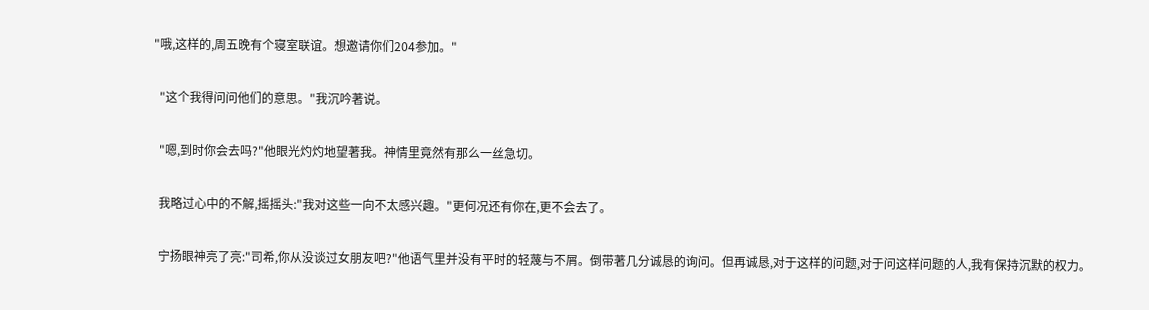"哦,这样的,周五晚有个寝室联谊。想邀请你们204参加。"

  "这个我得问问他们的意思。"我沉吟著说。

  "嗯,到时你会去吗?"他眼光灼灼地望著我。神情里竟然有那么一丝急切。

  我略过心中的不解,摇摇头:"我对这些一向不太感兴趣。"更何况还有你在,更不会去了。

  宁扬眼神亮了亮:"司希,你从没谈过女朋友吧?"他语气里并没有平时的轻蔑与不屑。倒带著几分诚恳的询问。但再诚恳,对于这样的问题,对于问这样问题的人,我有保持沉默的权力。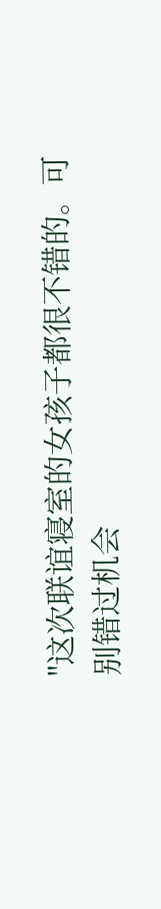"这次联谊寝室的女孩子都很不错的。可别错过机会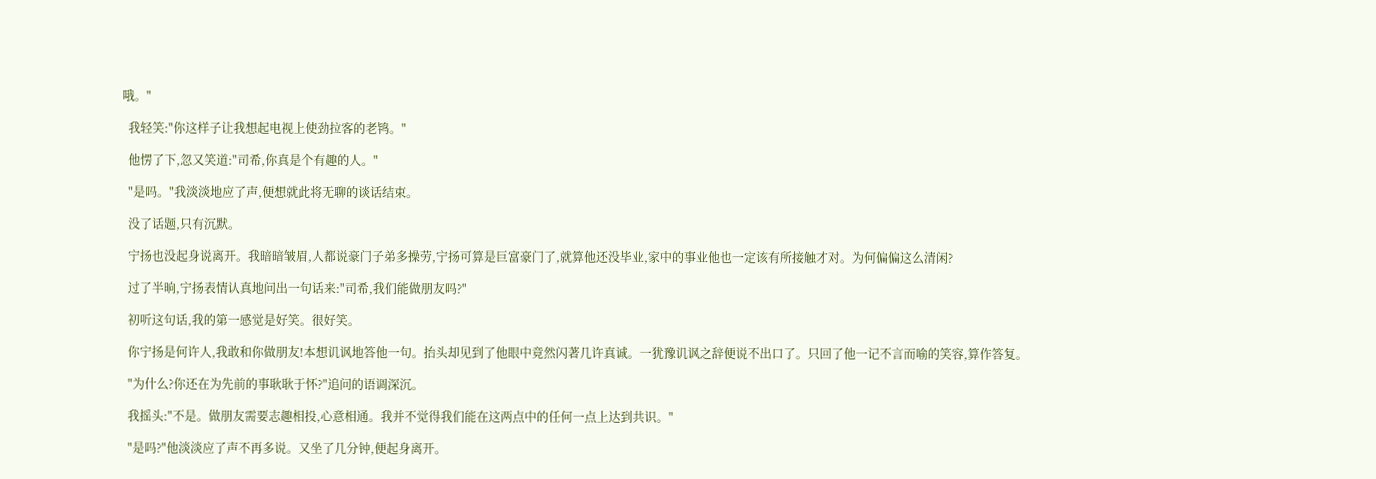哦。"

  我轻笑:"你这样子让我想起电视上使劲拉客的老鸨。"

  他愣了下,忽又笑道:"司希,你真是个有趣的人。"

  "是吗。"我淡淡地应了声,便想就此将无聊的谈话结束。

  没了话题,只有沉默。

  宁扬也没起身说离开。我暗暗皱眉,人都说豪门子弟多操劳,宁扬可算是巨富豪门了,就算他还没毕业,家中的事业他也一定该有所接触才对。为何偏偏这么清闲?

  过了半晌,宁扬表情认真地问出一句话来:"司希,我们能做朋友吗?"

  初听这句话,我的第一感觉是好笑。很好笑。

  你宁扬是何许人,我敢和你做朋友!本想讥讽地答他一句。抬头却见到了他眼中竟然闪著几许真诚。一犹豫讥讽之辞便说不出口了。只回了他一记不言而喻的笑容,算作答复。

  "为什么?你还在为先前的事耿耿于怀?"追问的语调深沉。

  我摇头:"不是。做朋友需要志趣相投,心意相通。我并不觉得我们能在这两点中的任何一点上达到共识。"

  "是吗?"他淡淡应了声不再多说。又坐了几分钟,便起身离开。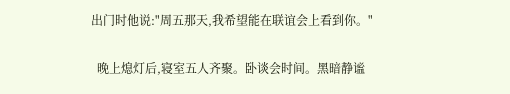出门时他说:"周五那天,我希望能在联谊会上看到你。"

  晚上熄灯后,寝室五人齐聚。卧谈会时间。黑暗静谧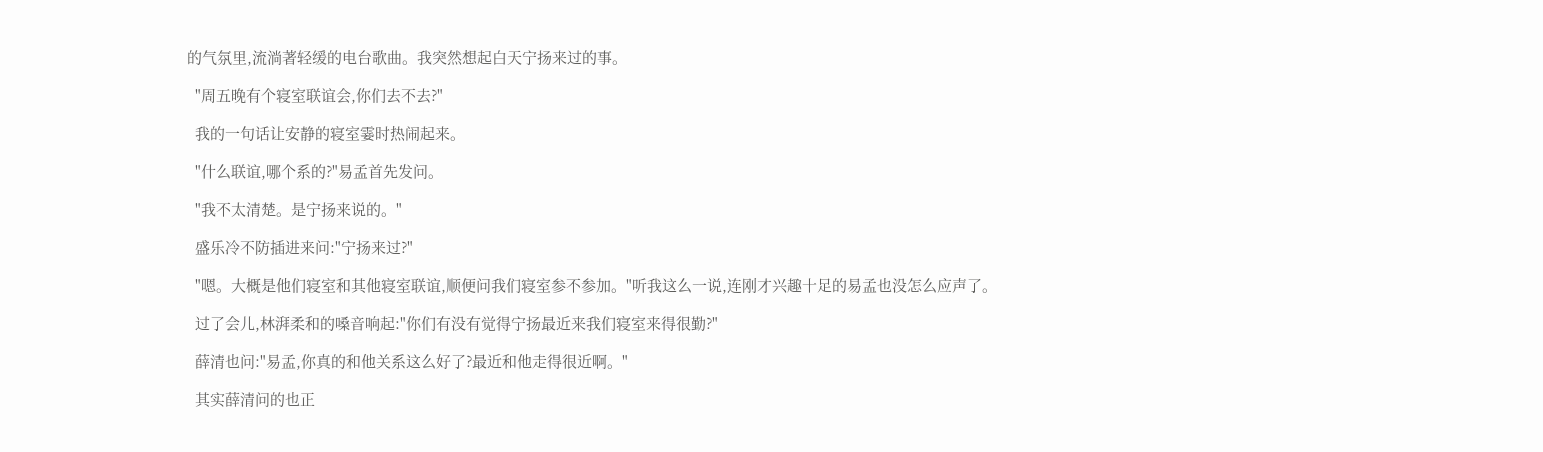的气氛里,流淌著轻缓的电台歌曲。我突然想起白天宁扬来过的事。

  "周五晚有个寝室联谊会,你们去不去?"

  我的一句话让安静的寝室霎时热闹起来。

  "什么联谊,哪个系的?"易孟首先发问。

  "我不太清楚。是宁扬来说的。"

  盛乐冷不防插进来问:"宁扬来过?"

  "嗯。大概是他们寝室和其他寝室联谊,顺便问我们寝室参不参加。"听我这么一说,连刚才兴趣十足的易孟也没怎么应声了。

  过了会儿,林湃柔和的嗓音响起:"你们有没有觉得宁扬最近来我们寝室来得很勤?"

  薛清也问:"易孟,你真的和他关系这么好了?最近和他走得很近啊。"

  其实薛清问的也正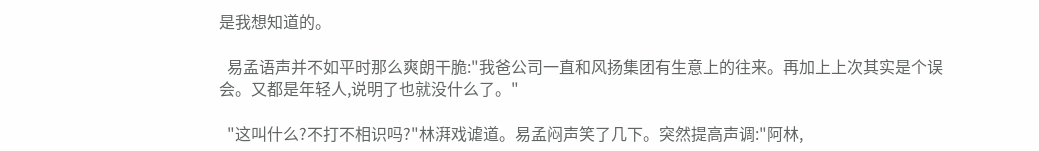是我想知道的。

  易孟语声并不如平时那么爽朗干脆:"我爸公司一直和风扬集团有生意上的往来。再加上上次其实是个误会。又都是年轻人,说明了也就没什么了。"

  "这叫什么?不打不相识吗?"林湃戏谑道。易孟闷声笑了几下。突然提高声调:"阿林,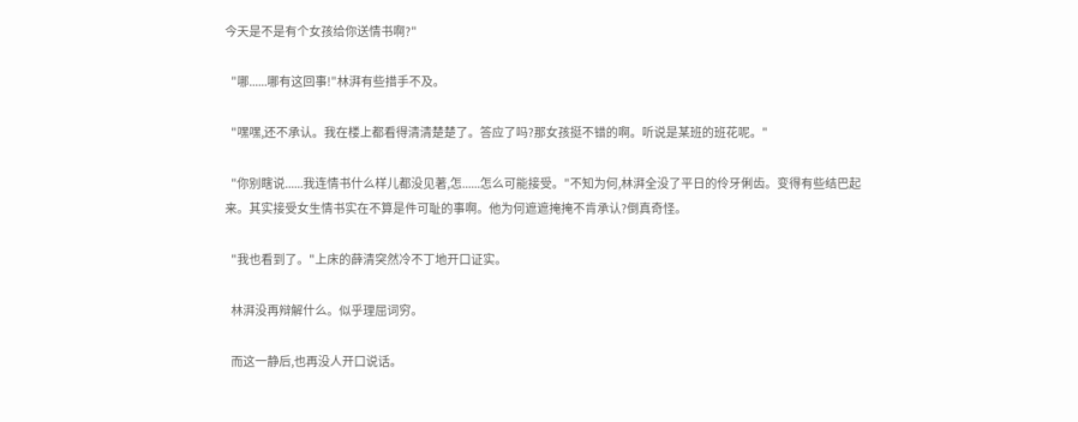今天是不是有个女孩给你送情书啊?"

  "哪......哪有这回事!"林湃有些措手不及。

  "嘿嘿,还不承认。我在楼上都看得清清楚楚了。答应了吗?那女孩挺不错的啊。听说是某班的班花呢。"

  "你别瞎说......我连情书什么样儿都没见著,怎......怎么可能接受。"不知为何,林湃全没了平日的伶牙俐齿。变得有些结巴起来。其实接受女生情书实在不算是件可耻的事啊。他为何遮遮掩掩不肯承认?倒真奇怪。

  "我也看到了。"上床的薛清突然冷不丁地开口证实。

  林湃没再辩解什么。似乎理屈词穷。

  而这一静后,也再没人开口说话。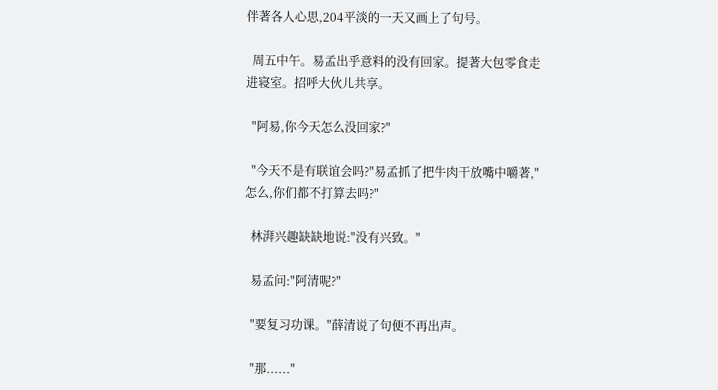伴著各人心思,204平淡的一天又画上了句号。

  周五中午。易孟出乎意料的没有回家。提著大包零食走进寝室。招呼大伙儿共享。

  "阿易,你今天怎么没回家?"

  "今天不是有联谊会吗?"易孟抓了把牛肉干放嘴中嚼著,"怎么,你们都不打算去吗?"

  林湃兴趣缺缺地说:"没有兴致。"

  易孟问:"阿清呢?"

  "要复习功课。"薛清说了句便不再出声。

  "那......"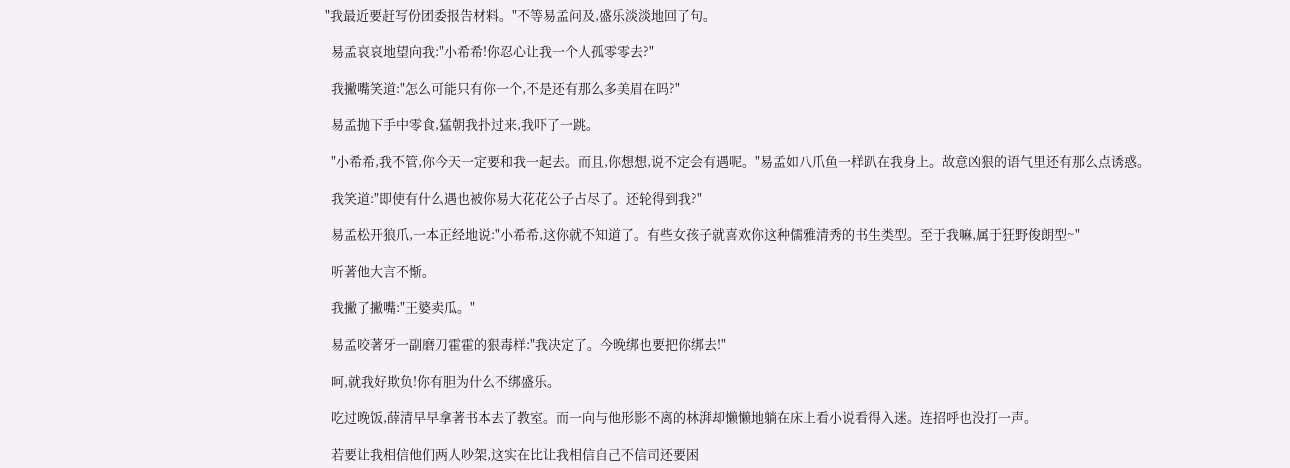"我最近要赶写份团委报告材料。"不等易孟问及,盛乐淡淡地回了句。

  易孟哀哀地望向我:"小希希!你忍心让我一个人孤零零去?"

  我撇嘴笑道:"怎么可能只有你一个,不是还有那么多美眉在吗?"

  易孟抛下手中零食,猛朝我扑过来,我吓了一跳。

  "小希希,我不管,你今天一定要和我一起去。而且,你想想,说不定会有遇呢。"易孟如八爪鱼一样趴在我身上。故意凶狠的语气里还有那么点诱惑。

  我笑道:"即使有什么遇也被你易大花花公子占尽了。还轮得到我?"

  易孟松开狼爪,一本正经地说:"小希希,这你就不知道了。有些女孩子就喜欢你这种儒雅清秀的书生类型。至于我嘛,属于狂野俊朗型~"

  听著他大言不惭。

  我撇了撇嘴:"王婆卖瓜。"

  易孟咬著牙一副磨刀霍霍的狠毒样:"我决定了。今晚绑也要把你绑去!"

  呵,就我好欺负!你有胆为什么不绑盛乐。

  吃过晚饭,薛清早早拿著书本去了教室。而一向与他形影不离的林湃却懒懒地躺在床上看小说看得入迷。连招呼也没打一声。

  若要让我相信他们两人吵架,这实在比让我相信自己不信司还要困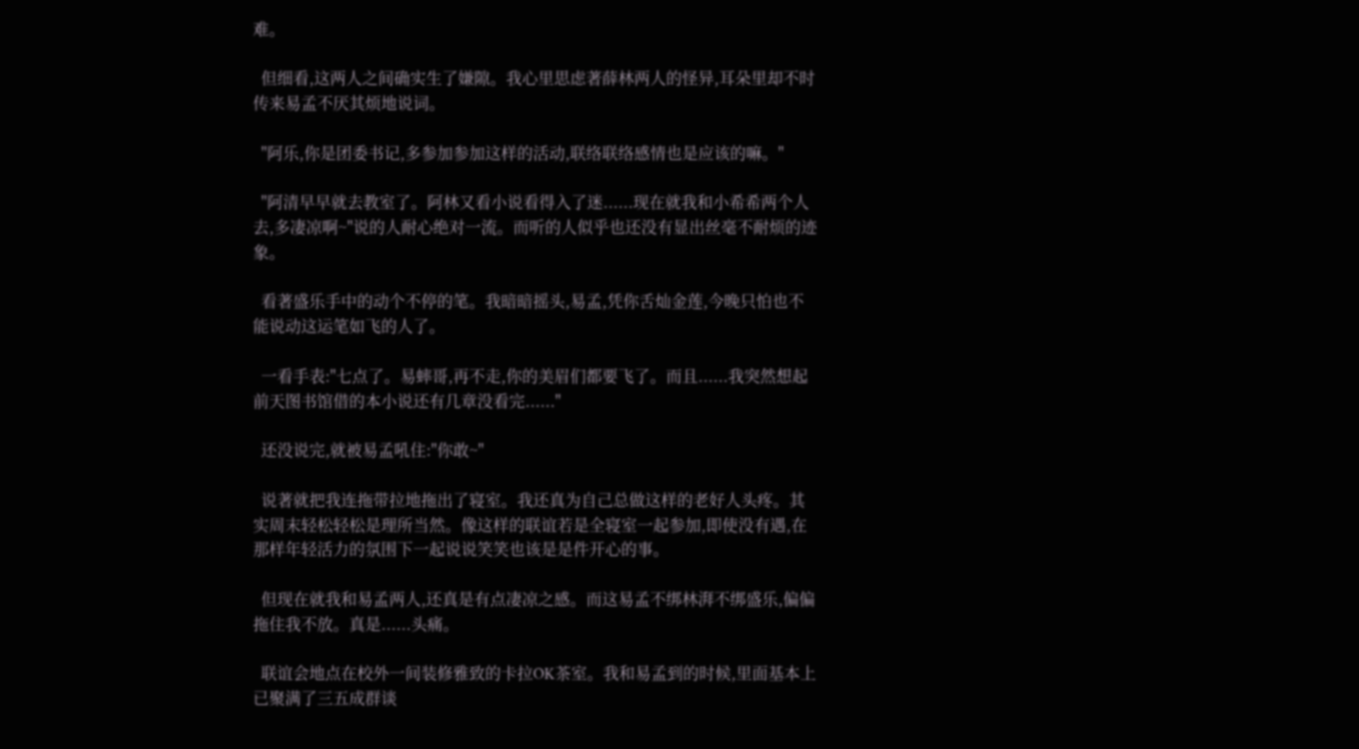难。

  但细看,这两人之间确实生了嫌隙。我心里思虑著薛林两人的怪异,耳朵里却不时传来易孟不厌其烦地说词。

  "阿乐,你是团委书记,多参加参加这样的活动,联络联络感情也是应该的嘛。"

  "阿清早早就去教室了。阿林又看小说看得入了迷......现在就我和小希希两个人去,多凄凉啊~"说的人耐心绝对一流。而听的人似乎也还没有显出丝毫不耐烦的迹象。

  看著盛乐手中的动个不停的笔。我暗暗摇头,易孟,凭你舌灿金莲,今晚只怕也不能说动这运笔如飞的人了。

  一看手表:"七点了。易蟀哥,再不走,你的美眉们都要飞了。而且......我突然想起前天图书馆借的本小说还有几章没看完......"

  还没说完,就被易孟吼住:"你敢~"

  说著就把我连拖带拉地拖出了寝室。我还真为自己总做这样的老好人头疼。其实周末轻松轻松是理所当然。像这样的联谊若是全寝室一起参加,即使没有遇,在那样年轻活力的氛围下一起说说笑笑也该是是件开心的事。

  但现在就我和易孟两人,还真是有点凄凉之感。而这易孟不绑林湃不绑盛乐,偏偏拖住我不放。真是......头痛。

  联谊会地点在校外一间装修雅致的卡拉OK茶室。我和易孟到的时候,里面基本上已聚满了三五成群谈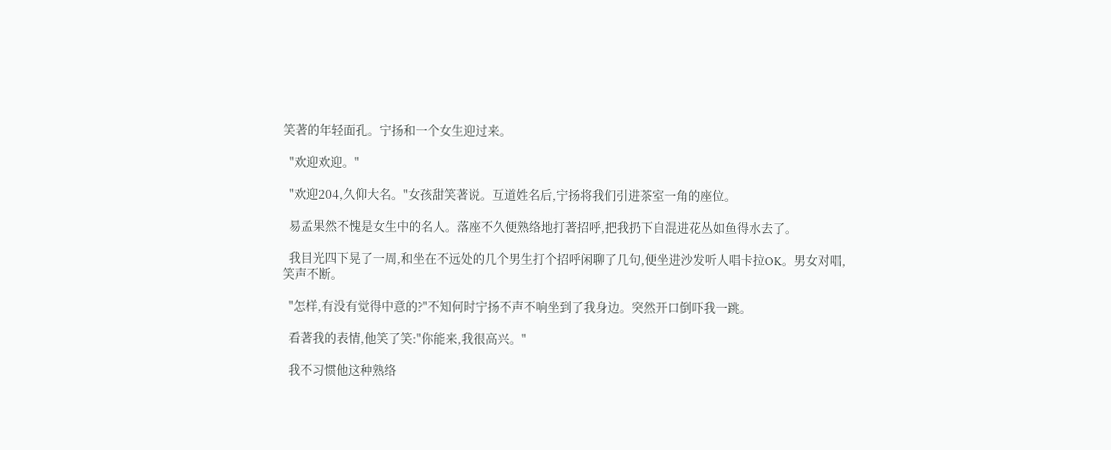笑著的年轻面孔。宁扬和一个女生迎过来。

  "欢迎欢迎。"

  "欢迎204,久仰大名。"女孩甜笑著说。互道姓名后,宁扬将我们引进茶室一角的座位。

  易孟果然不愧是女生中的名人。落座不久便熟络地打著招呼,把我扔下自混进花丛如鱼得水去了。

  我目光四下晃了一周,和坐在不远处的几个男生打个招呼闲聊了几句,便坐进沙发听人唱卡拉OK。男女对唱,笑声不断。

  "怎样,有没有觉得中意的?"不知何时宁扬不声不响坐到了我身边。突然开口倒吓我一跳。

  看著我的表情,他笑了笑:"你能来,我很高兴。"

  我不习惯他这种熟络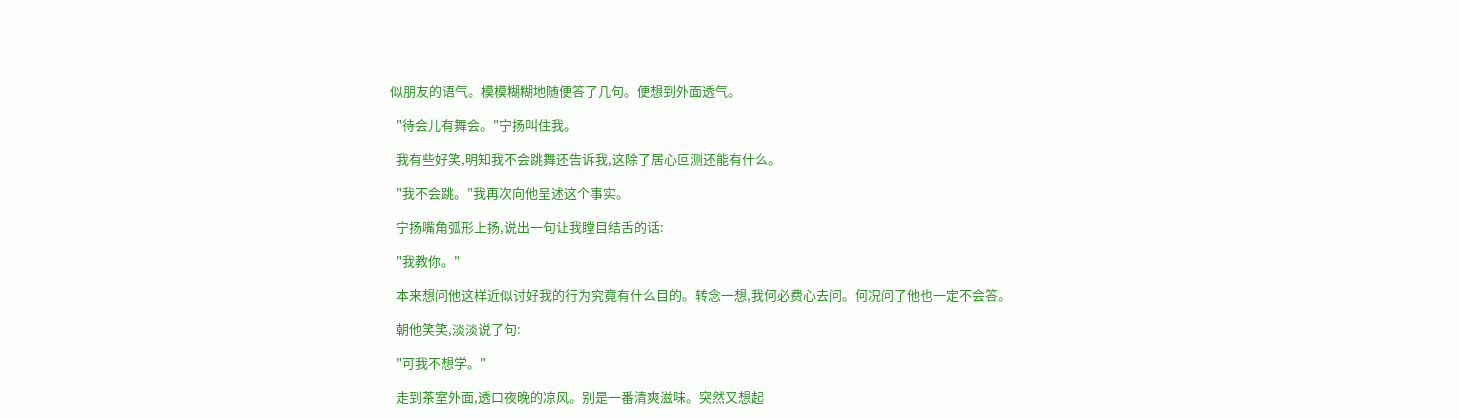似朋友的语气。模模糊糊地随便答了几句。便想到外面透气。

  "待会儿有舞会。"宁扬叫住我。

  我有些好笑,明知我不会跳舞还告诉我,这除了居心叵测还能有什么。

  "我不会跳。"我再次向他呈述这个事实。

  宁扬嘴角弧形上扬,说出一句让我瞠目结舌的话:

  "我教你。"

  本来想问他这样近似讨好我的行为究竟有什么目的。转念一想,我何必费心去问。何况问了他也一定不会答。

  朝他笑笑,淡淡说了句:

  "可我不想学。"

  走到茶室外面,透口夜晚的凉风。别是一番清爽滋味。突然又想起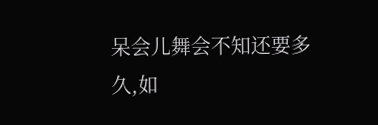呆会儿舞会不知还要多久,如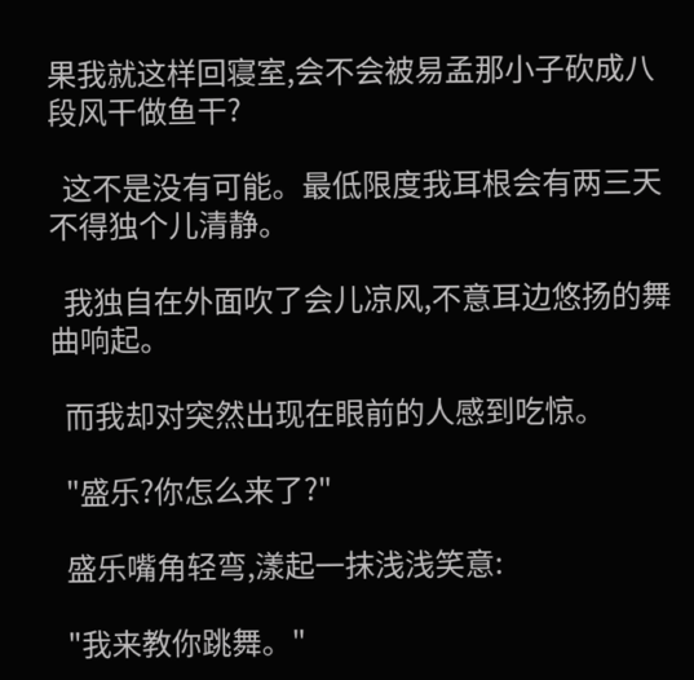果我就这样回寝室,会不会被易孟那小子砍成八段风干做鱼干?

  这不是没有可能。最低限度我耳根会有两三天不得独个儿清静。

  我独自在外面吹了会儿凉风,不意耳边悠扬的舞曲响起。

  而我却对突然出现在眼前的人感到吃惊。

  "盛乐?你怎么来了?"

  盛乐嘴角轻弯,漾起一抹浅浅笑意:

  "我来教你跳舞。"